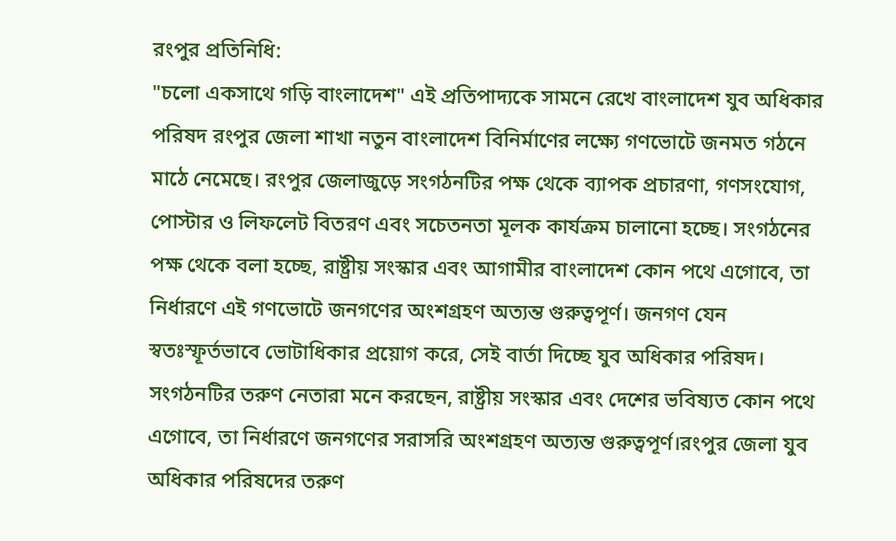রংপুর প্রতিনিধি:
"চলো একসাথে গড়ি বাংলাদেশ" এই প্রতিপাদ্যকে সামনে রেখে বাংলাদেশ যুব অধিকার পরিষদ রংপুর জেলা শাখা নতুন বাংলাদেশ বিনির্মাণের লক্ষ্যে গণভোটে জনমত গঠনে মাঠে নেমেছে। রংপুর জেলাজুড়ে সংগঠনটির পক্ষ থেকে ব্যাপক প্রচারণা, গণসংযোগ, পোস্টার ও লিফলেট বিতরণ এবং সচেতনতা মূলক কার্যক্রম চালানো হচ্ছে। সংগঠনের পক্ষ থেকে বলা হচ্ছে, রাষ্ট্রীয় সংস্কার এবং আগামীর বাংলাদেশ কোন পথে এগোবে, তা নির্ধারণে এই গণভোটে জনগণের অংশগ্রহণ অত্যন্ত গুরুত্বপূর্ণ। জনগণ যেন স্বতঃস্ফূর্তভাবে ভোটাধিকার প্রয়োগ করে, সেই বার্তা দিচ্ছে যুব অধিকার পরিষদ। সংগঠনটির তরুণ নেতারা মনে করছেন, রাষ্ট্রীয় সংস্কার এবং দেশের ভবিষ্যত কোন পথে এগোবে, তা নির্ধারণে জনগণের সরাসরি অংশগ্রহণ অত্যন্ত গুরুত্বপূর্ণ।রংপুর জেলা যুব অধিকার পরিষদের তরুণ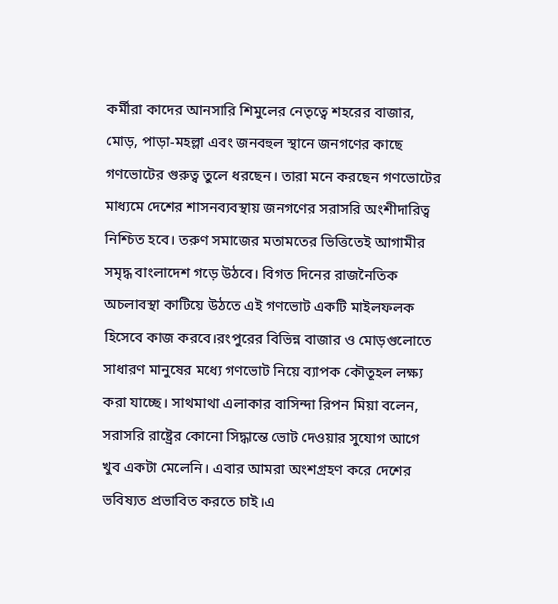কর্মীরা কাদের আনসারি শিমুলের নেতৃত্বে শহরের বাজার, মোড়, পাড়া-মহল্লা এবং জনবহুল স্থানে জনগণের কাছে গণভোটের গুরুত্ব তুলে ধরছেন। তারা মনে করছেন গণভোটের মাধ্যমে দেশের শাসনব্যবস্থায় জনগণের সরাসরি অংশীদারিত্ব নিশ্চিত হবে। তরুণ সমাজের মতামতের ভিত্তিতেই আগামীর সমৃদ্ধ বাংলাদেশ গড়ে উঠবে। বিগত দিনের রাজনৈতিক অচলাবস্থা কাটিয়ে উঠতে এই গণভোট একটি মাইলফলক হিসেবে কাজ করবে।রংপুরের বিভিন্ন বাজার ও মোড়গুলোতে সাধারণ মানুষের মধ্যে গণভোট নিয়ে ব্যাপক কৌতূহল লক্ষ্য করা যাচ্ছে। সাথমাথা এলাকার বাসিন্দা রিপন মিয়া বলেন, সরাসরি রাষ্ট্রের কোনো সিদ্ধান্তে ভোট দেওয়ার সুযোগ আগে খুব একটা মেলেনি। এবার আমরা অংশগ্রহণ করে দেশের ভবিষ্যত প্রভাবিত করতে চাই।এ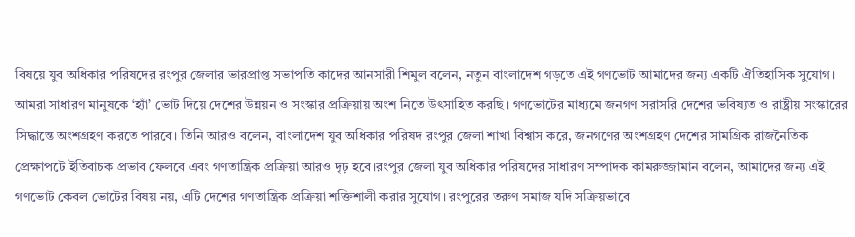বিষয়ে যুব অধিকার পরিষদের রংপুর জেলার ভারপ্রাপ্ত সভাপতি কাদের আনসারী শিমুল বলেন, নতুন বাংলাদেশ গড়তে এই গণভোট আমাদের জন্য একটি ঐতিহাসিক সুযোগ। আমরা সাধারণ মানুষকে ‘হ্যাঁ’ ভোট দিয়ে দেশের উন্নয়ন ও সংস্কার প্রক্রিয়ায় অংশ নিতে উৎসাহিত করছি। গণভোটের মাধ্যমে জনগণ সরাসরি দেশের ভবিষ্যত ও রাষ্ট্রীয় সংস্কারের সিদ্ধান্তে অংশগ্রহণ করতে পারবে। তিনি আরও বলেন, বাংলাদেশ যুব অধিকার পরিষদ রংপুর জেলা শাখা বিশ্বাস করে, জনগণের অংশগ্রহণ দেশের সামগ্রিক রাজনৈতিক প্রেক্ষাপটে ইতিবাচক প্রভাব ফেলবে এবং গণতান্ত্রিক প্রক্রিয়া আরও দৃঢ় হবে।রংপুর জেলা যুব অধিকার পরিষদের সাধারণ সম্পাদক কামরুজ্জামান বলেন, আমাদের জন্য এই গণভোট কেবল ভোটের বিষয় নয়, এটি দেশের গণতান্ত্রিক প্রক্রিয়া শক্তিশালী করার সুযোগ। রংপুরের তরুণ সমাজ যদি সক্রিয়ভাবে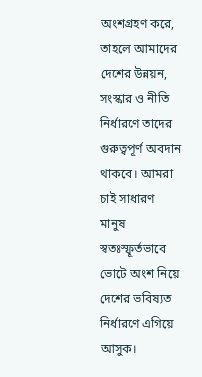অংশগ্রহণ করে, তাহলে আমাদের দেশের উন্নয়ন, সংস্কার ও নীতি নির্ধারণে তাদের গুরুত্বপূর্ণ অবদান থাকবে। আমরা চাই সাধারণ মানুষ স্বতঃস্ফূর্তভাবে ভোটে অংশ নিয়ে দেশের ভবিষ্যত নির্ধারণে এগিয়ে আসুক।